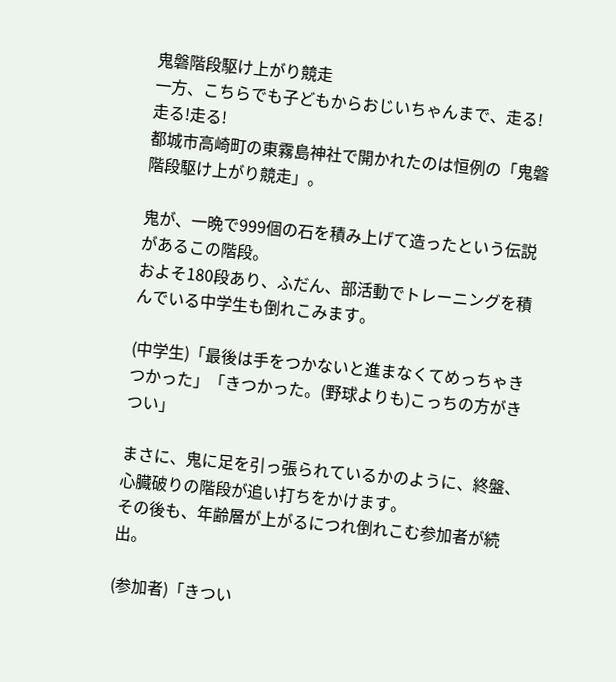鬼磐階段駆け上がり競走
一方、こちらでも子どもからおじいちゃんまで、走る!走る!走る!
都城市高崎町の東霧島神社で開かれたのは恒例の「鬼磐階段駆け上がり競走」。

鬼が、一晩で999個の石を積み上げて造ったという伝説があるこの階段。
およそ180段あり、ふだん、部活動でトレーニングを積んでいる中学生も倒れこみます。

(中学生)「最後は手をつかないと進まなくてめっちゃきつかった」「きつかった。(野球よりも)こっちの方がきつい」

まさに、鬼に足を引っ張られているかのように、終盤、心臓破りの階段が追い打ちをかけます。
その後も、年齢層が上がるにつれ倒れこむ参加者が続出。

(参加者)「きつい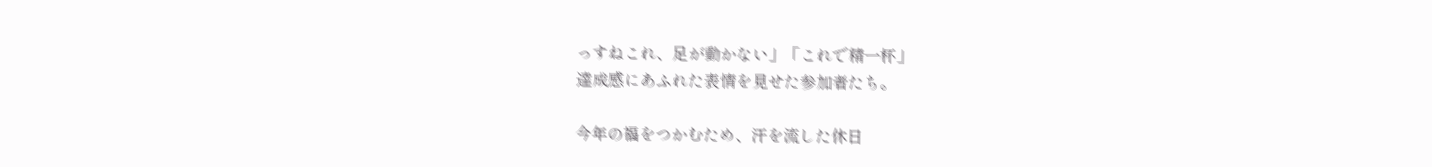っすねこれ、足が動かない」「これで精一杯」
達成感にあふれた表情を見せた参加者たち。

今年の福をつかむため、汗を流した休日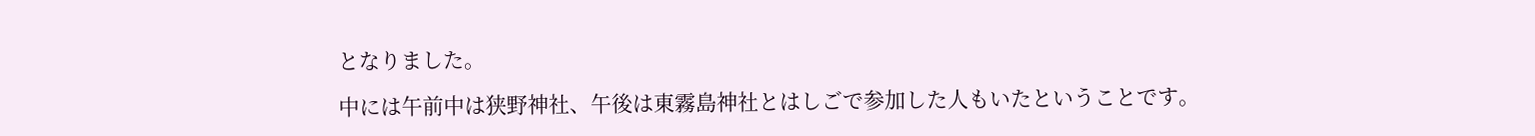となりました。

中には午前中は狭野神社、午後は東霧島神社とはしごで参加した人もいたということです。